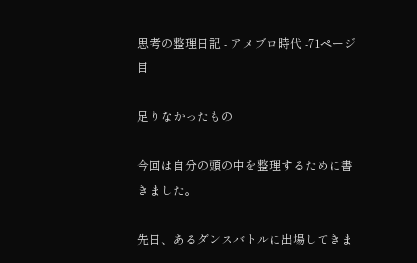思考の整理日記 - アメブロ時代 -71ページ目

足りなかったもの

今回は自分の頭の中を整理するために書きました。

先日、あるダンスバトルに出場してきま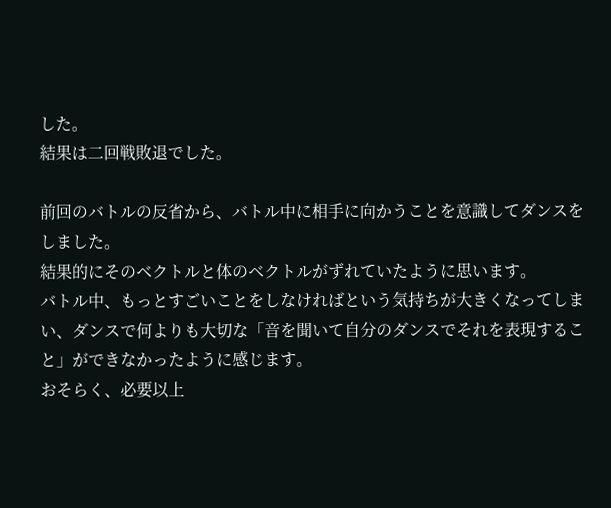した。
結果は二回戦敗退でした。

前回のバトルの反省から、バトル中に相手に向かうことを意識してダンスをしました。
結果的にそのベクトルと体のベクトルがずれていたように思います。
バトル中、もっとすごいことをしなければという気持ちが大きくなってしまい、ダンスで何よりも大切な「音を聞いて自分のダンスでそれを表現すること」ができなかったように感じます。
おそらく、必要以上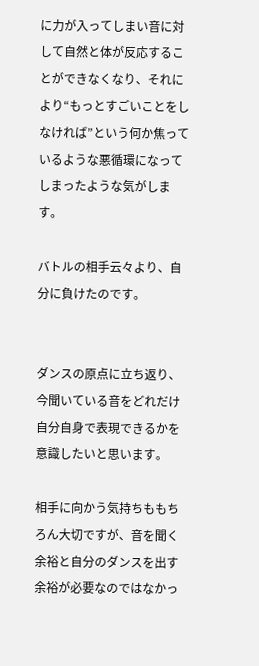に力が入ってしまい音に対して自然と体が反応することができなくなり、それにより“もっとすごいことをしなければ”という何か焦っているような悪循環になってしまったような気がします。

バトルの相手云々より、自分に負けたのです。


ダンスの原点に立ち返り、今聞いている音をどれだけ自分自身で表現できるかを意識したいと思います。

相手に向かう気持ちももちろん大切ですが、音を聞く余裕と自分のダンスを出す余裕が必要なのではなかっ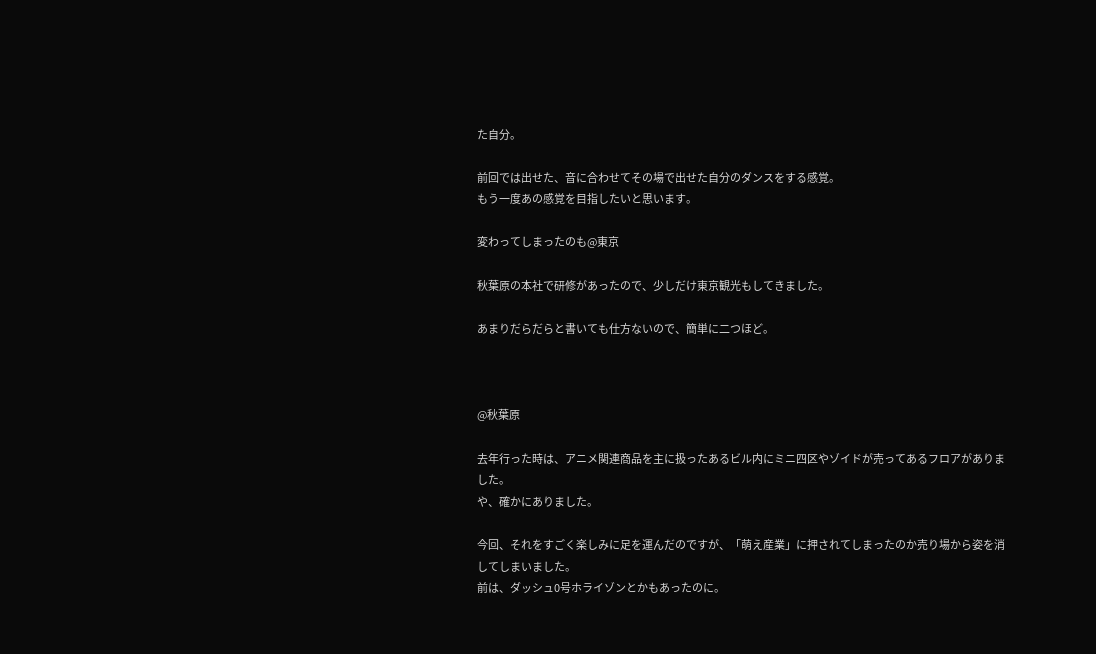た自分。

前回では出せた、音に合わせてその場で出せた自分のダンスをする感覚。
もう一度あの感覚を目指したいと思います。

変わってしまったのも@東京

秋葉原の本社で研修があったので、少しだけ東京観光もしてきました。

あまりだらだらと書いても仕方ないので、簡単に二つほど。



@秋葉原

去年行った時は、アニメ関連商品を主に扱ったあるビル内にミニ四区やゾイドが売ってあるフロアがありました。
や、確かにありました。

今回、それをすごく楽しみに足を運んだのですが、「萌え産業」に押されてしまったのか売り場から姿を消してしまいました。
前は、ダッシュ0号ホライゾンとかもあったのに。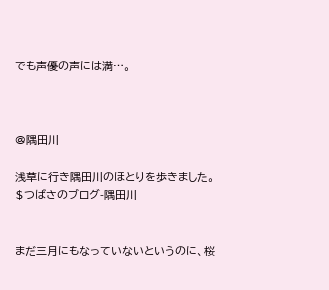でも声優の声には満…。



@隅田川

浅草に行き隅田川のほとりを歩きました。
$つばさのブログ-隅田川


まだ三月にもなっていないというのに、桜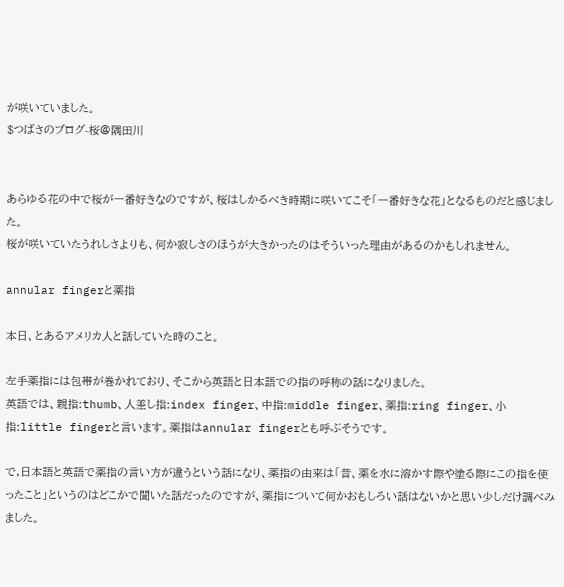が咲いていました。
$つばさのブログ-桜@隅田川


あらゆる花の中で桜が一番好きなのですが、桜はしかるべき時期に咲いてこそ「一番好きな花」となるものだと感じました。
桜が咲いていたうれしさよりも、何か寂しさのほうが大きかったのはそういった理由があるのかもしれません。

annular fingerと薬指

本日、とあるアメリカ人と話していた時のこと。

左手薬指には包帯が巻かれており、そこから英語と日本語での指の呼称の話になりました。
英語では、親指:thumb、人差し指:index finger、中指:middle finger、薬指:ring finger、小指:little fingerと言います。薬指はannular fingerとも呼ぶそうです。

で,日本語と英語で薬指の言い方が違うという話になり、薬指の由来は「昔、薬を水に溶かす際や塗る際にこの指を使ったこと」というのはどこかで聞いた話だったのですが、薬指について何かおもしろい話はないかと思い少しだけ調べみました。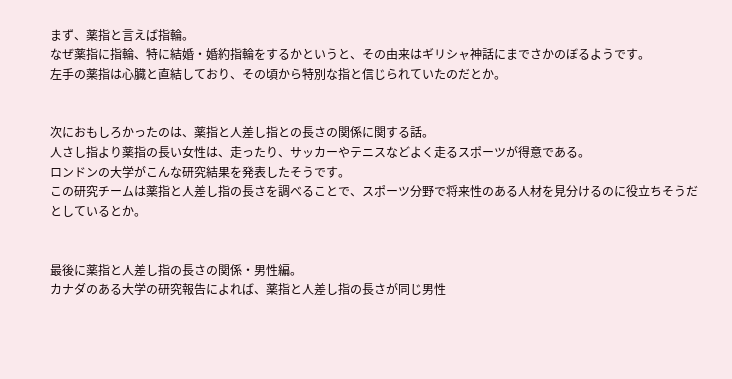まず、薬指と言えば指輪。
なぜ薬指に指輪、特に結婚・婚約指輪をするかというと、その由来はギリシャ神話にまでさかのぼるようです。
左手の薬指は心臓と直結しており、その頃から特別な指と信じられていたのだとか。


次におもしろかったのは、薬指と人差し指との長さの関係に関する話。
人さし指より薬指の長い女性は、走ったり、サッカーやテニスなどよく走るスポーツが得意である。
ロンドンの大学がこんな研究結果を発表したそうです。
この研究チームは薬指と人差し指の長さを調べることで、スポーツ分野で将来性のある人材を見分けるのに役立ちそうだとしているとか。


最後に薬指と人差し指の長さの関係・男性編。
カナダのある大学の研究報告によれば、薬指と人差し指の長さが同じ男性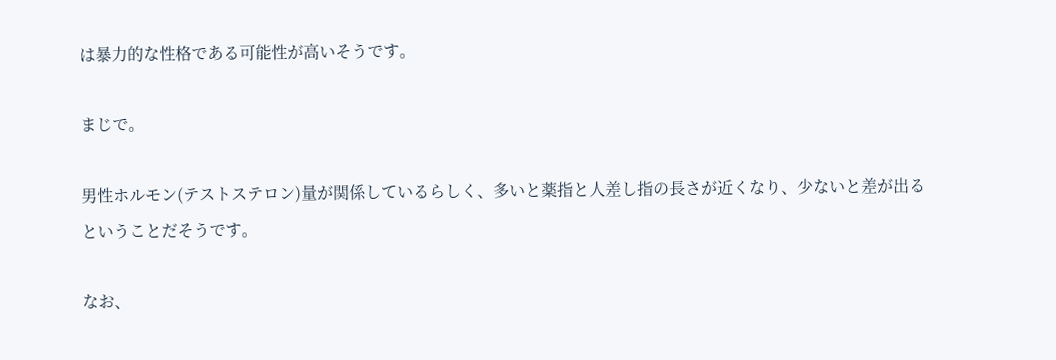は暴力的な性格である可能性が高いそうです。

まじで。

男性ホルモン(テストステロン)量が関係しているらしく、多いと薬指と人差し指の長さが近くなり、少ないと差が出るということだそうです。

なお、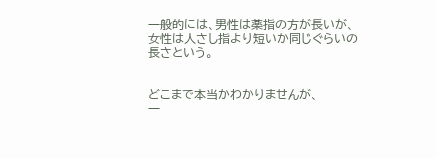一般的には、男性は薬指の方が長いが、女性は人さし指より短いか同じぐらいの長さという。


どこまで本当かわかりませんが、
一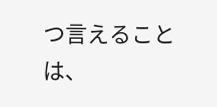つ言えることは、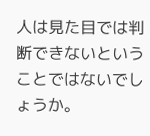人は見た目では判断できないということではないでしょうか。